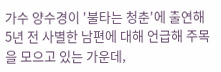가수 양수경이 '불타는 청춘'에 출연해 5년 전 사별한 남편에 대해 언급해 주목을 모으고 있는 가운데,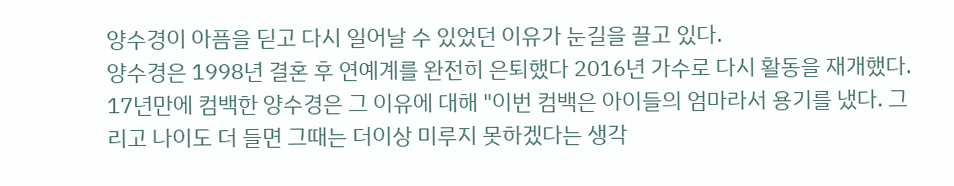양수경이 아픔을 딛고 다시 일어날 수 있었던 이유가 눈길을 끌고 있다.
양수경은 1998년 결혼 후 연예계를 완전히 은퇴했다 2016년 가수로 다시 활동을 재개했다.
17년만에 컴백한 양수경은 그 이유에 대해 "이번 컴백은 아이들의 엄마라서 용기를 냈다. 그리고 나이도 더 들면 그때는 더이상 미루지 못하겠다는 생각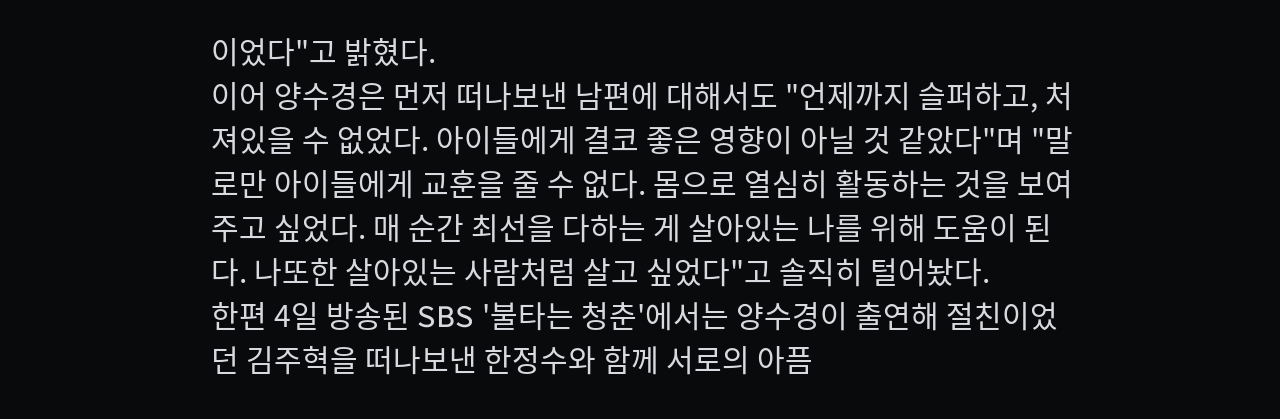이었다"고 밝혔다.
이어 양수경은 먼저 떠나보낸 남편에 대해서도 "언제까지 슬퍼하고, 처져있을 수 없었다. 아이들에게 결코 좋은 영향이 아닐 것 같았다"며 "말로만 아이들에게 교훈을 줄 수 없다. 몸으로 열심히 활동하는 것을 보여주고 싶었다. 매 순간 최선을 다하는 게 살아있는 나를 위해 도움이 된다. 나또한 살아있는 사람처럼 살고 싶었다"고 솔직히 털어놨다.
한편 4일 방송된 SBS '불타는 청춘'에서는 양수경이 출연해 절친이었던 김주혁을 떠나보낸 한정수와 함께 서로의 아픔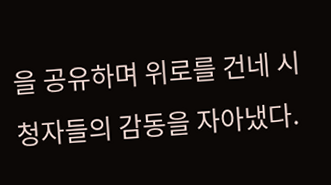을 공유하며 위로를 건네 시청자들의 감동을 자아냈다.